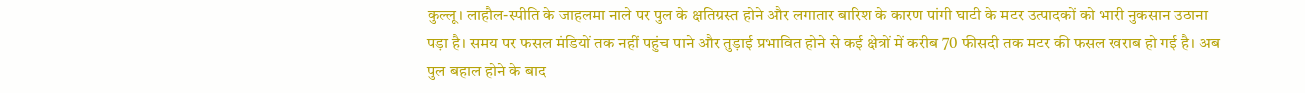कुल्लू। लाहौल-स्पीति के जाहलमा नाले पर पुल के क्षतिग्रस्त होने और लगातार बारिश के कारण पांगी घाटी के मटर उत्पादकों को भारी नुकसान उठाना पड़ा है। समय पर फसल मंडियों तक नहीं पहुंच पाने और तुड़ाई प्रभावित होने से कई क्षेत्रों में करीब 70 फीसदी तक मटर की फसल खराब हो गई है। अब पुल बहाल होने के बाद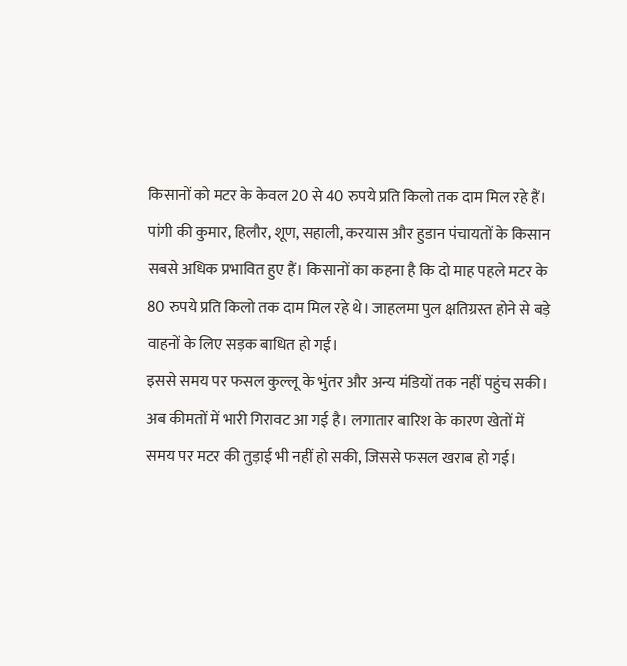किसानों को मटर के केवल 20 से 40 रुपये प्रति किलो तक दाम मिल रहे हैं।
पांगी की कुमार, हिलौर, शूण, सहाली, करयास और हुडान पंचायतों के किसान सबसे अधिक प्रभावित हुए हैं। किसानों का कहना है कि दो माह पहले मटर के 80 रुपये प्रति किलो तक दाम मिल रहे थे। जाहलमा पुल क्षतिग्रस्त होने से बड़े वाहनों के लिए सड़क बाधित हो गई।
इससे समय पर फसल कुल्लू के भुंतर और अन्य मंडियों तक नहीं पहुंच सकी। अब कीमतों में भारी गिरावट आ गई है। लगातार बारिश के कारण खेतों में समय पर मटर की तुड़ाई भी नहीं हो सकी, जिससे फसल खराब हो गई।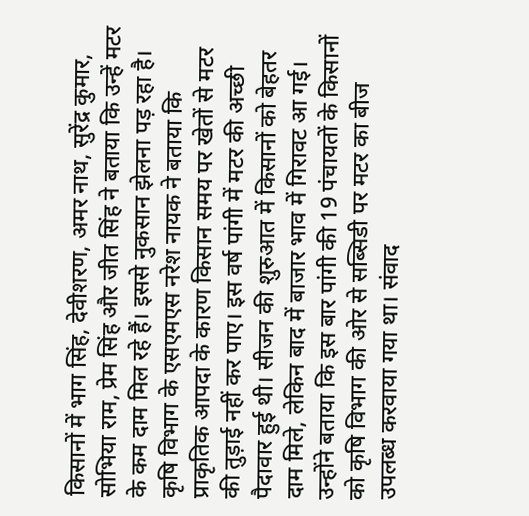किसानों में भाग सिंह, देवीशरण, अमर नाथ, सुरेंद्र कुमार, सोभिया राम, प्रेम सिंह और जीत सिंह ने बताया कि उन्हें मटर के कम दाम मिल रहे हैं। इससे नुकसान झेलना पड़ रहा है।
कृषि विभाग के एसएमएस नरेश नायक ने बताया कि प्राकृतिक आपदा के कारण किसान समय पर खेतों से मटर की तुड़ाई नहीं कर पाए। इस वर्ष पांगी में मटर की अच्छी पैदावार हुई थी। सीजन की शुरुआत में किसानों को बेहतर दाम मिले, लेकिन बाद में बाजार भाव में गिरावट आ गई। उन्होंने बताया कि इस बार पांगी की 19 पंचायतों के किसानों को कृषि विभाग की ओर से सब्सिडी पर मटर का बीज उपलब्ध करवाया गया था। संवाद